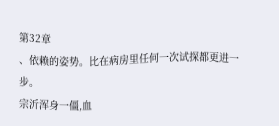第32章
、依赖的姿势。比在病房里任何一次试探都更进一步。
宗沂浑身一僵,血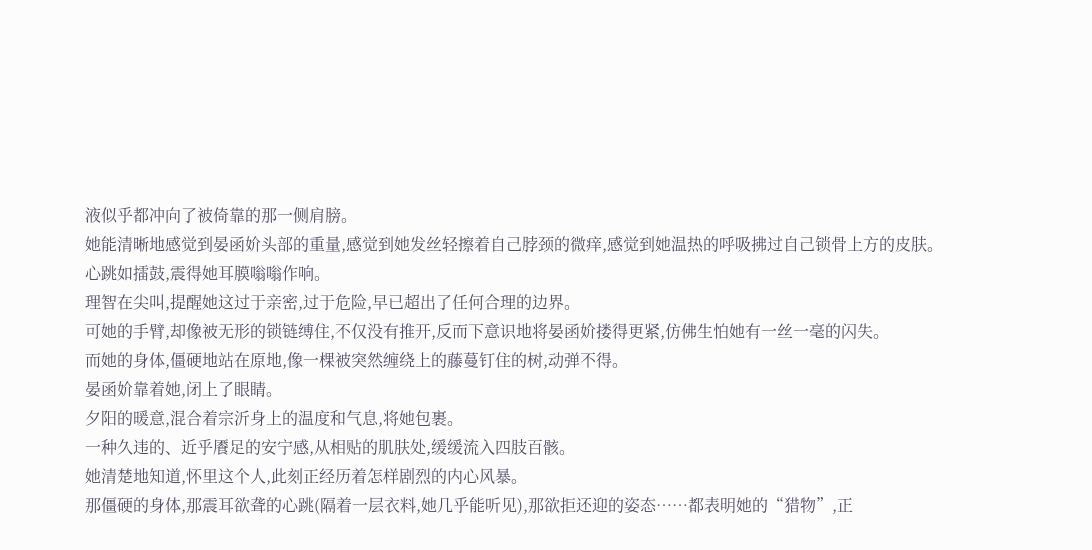液似乎都冲向了被倚靠的那一侧肩膀。
她能清晰地感觉到晏函妎头部的重量,感觉到她发丝轻擦着自己脖颈的微痒,感觉到她温热的呼吸拂过自己锁骨上方的皮肤。
心跳如擂鼓,震得她耳膜嗡嗡作响。
理智在尖叫,提醒她这过于亲密,过于危险,早已超出了任何合理的边界。
可她的手臂,却像被无形的锁链缚住,不仅没有推开,反而下意识地将晏函妎搂得更紧,仿佛生怕她有一丝一毫的闪失。
而她的身体,僵硬地站在原地,像一棵被突然缠绕上的藤蔓钉住的树,动弹不得。
晏函妎靠着她,闭上了眼睛。
夕阳的暖意,混合着宗沂身上的温度和气息,将她包裹。
一种久违的、近乎餍足的安宁感,从相贴的肌肤处,缓缓流入四肢百骸。
她清楚地知道,怀里这个人,此刻正经历着怎样剧烈的内心风暴。
那僵硬的身体,那震耳欲聋的心跳(隔着一层衣料,她几乎能听见),那欲拒还迎的姿态……都表明她的“猎物”,正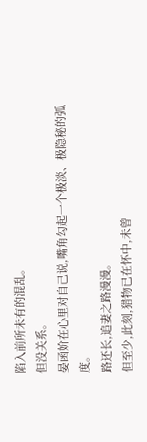陷入前所未有的混乱。
但没关系。
晏函妎在心里对自己说,嘴角勾起一个极淡、极隐秘的弧度。
路还长,追妻之路漫漫。
但至少,此刻,猎物已在怀中,未曾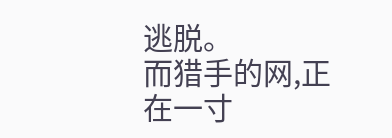逃脱。
而猎手的网,正在一寸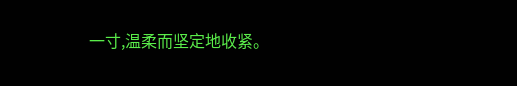一寸,温柔而坚定地收紧。